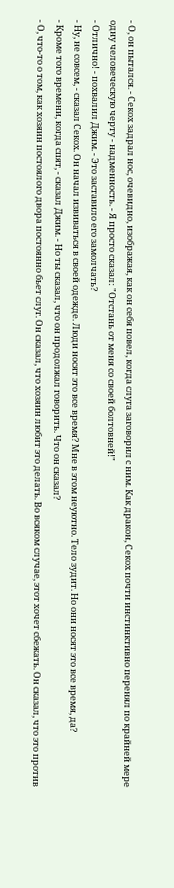- О, он пытался. - Секох задрал нос, очевидно, изображая, как он себя повел, когда слуга заговорил с ним. Как дракон, Секох почти инстинктивно перенял по крайней мере одну человеческую черту - надменность. - Я просто сказал: "Отстань от меня со своей болтовней!"
- Отлично! - похвалил Джим. - Это заставило его замолчать?
- Ну, не совсем, - сказал Секох. Он начал извиваться в своей одежде. Люди носят это все время? Мне в этом неуютно. Тело зудит. Но они носят это все время, да?
- Кроме того времени, когда спят, - сказал Джим. - Но ты сказал, что он продолжал говорить. Что он сказал?
- О, что-то о том, как хозяин постоялого двора постоянно бьет слуг. Он сказал, что хозяин любит это делать. Во всяком случае, этот хочет сбежать. Он сказал, что это против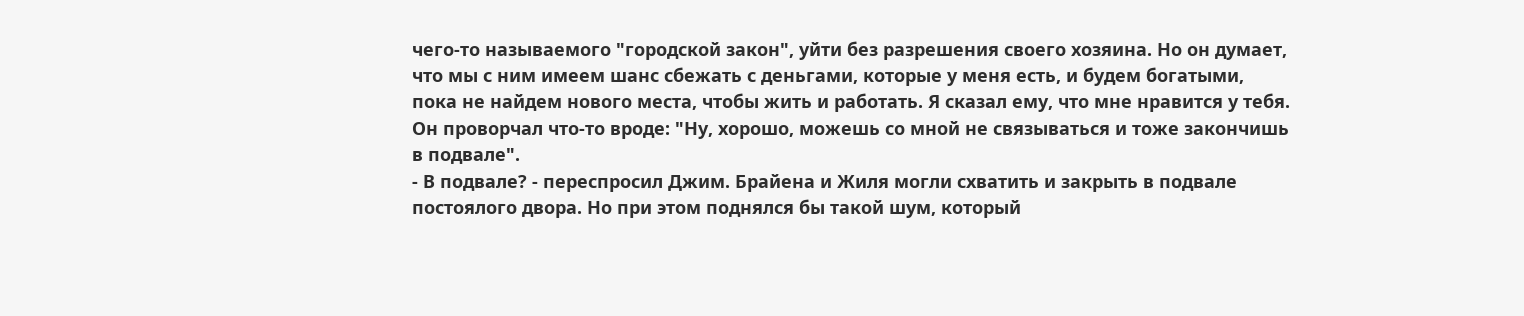чего-то называемого "городской закон", уйти без разрешения своего хозяина. Но он думает, что мы с ним имеем шанс сбежать с деньгами, которые у меня есть, и будем богатыми, пока не найдем нового места, чтобы жить и работать. Я сказал ему, что мне нравится у тебя. Он проворчал что-то вроде: "Ну, хорошо, можешь со мной не связываться и тоже закончишь в подвале".
- В подвале? - переспросил Джим. Брайена и Жиля могли схватить и закрыть в подвале постоялого двора. Но при этом поднялся бы такой шум, который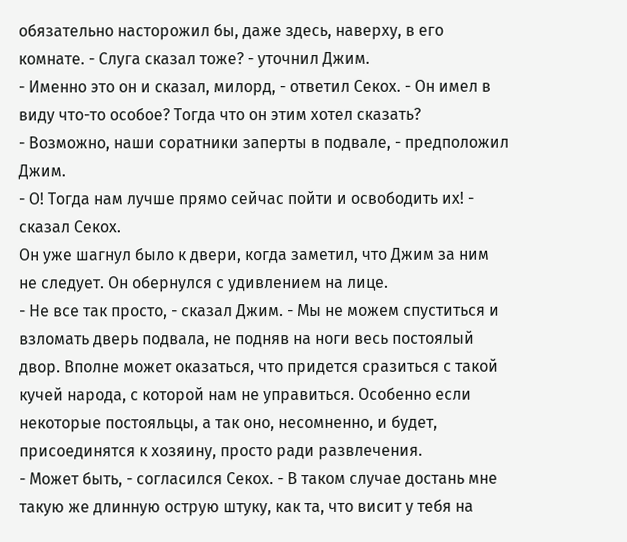обязательно насторожил бы, даже здесь, наверху, в его комнате. - Слуга сказал тоже? - уточнил Джим.
- Именно это он и сказал, милорд, - ответил Секох. - Он имел в виду что-то особое? Тогда что он этим хотел сказать?
- Возможно, наши соратники заперты в подвале, - предположил Джим.
- О! Тогда нам лучше прямо сейчас пойти и освободить их! - сказал Секох.
Он уже шагнул было к двери, когда заметил, что Джим за ним не следует. Он обернулся с удивлением на лице.
- Не все так просто, - сказал Джим. - Мы не можем спуститься и взломать дверь подвала, не подняв на ноги весь постоялый двор. Вполне может оказаться, что придется сразиться с такой кучей народа, с которой нам не управиться. Особенно если некоторые постояльцы, а так оно, несомненно, и будет, присоединятся к хозяину, просто ради развлечения.
- Может быть, - согласился Секох. - В таком случае достань мне такую же длинную острую штуку, как та, что висит у тебя на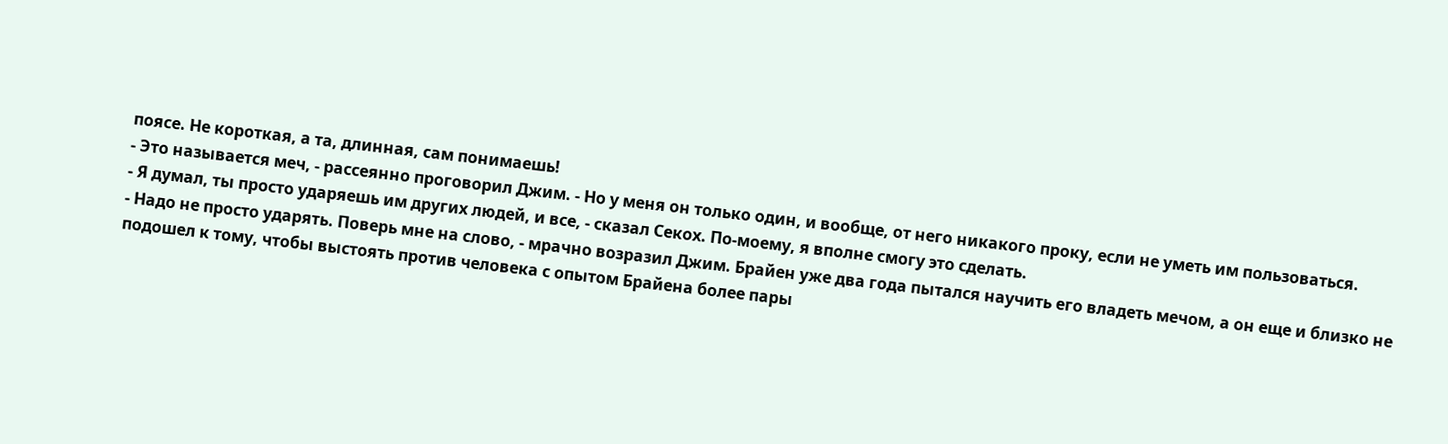поясе. Не короткая, а та, длинная, сам понимаешь!
- Это называется меч, - рассеянно проговорил Джим. - Но у меня он только один, и вообще, от него никакого проку, если не уметь им пользоваться.
- Я думал, ты просто ударяешь им других людей, и все, - сказал Секох. По-моему, я вполне смогу это сделать.
- Надо не просто ударять. Поверь мне на слово, - мрачно возразил Джим. Брайен уже два года пытался научить его владеть мечом, а он еще и близко не подошел к тому, чтобы выстоять против человека с опытом Брайена более пары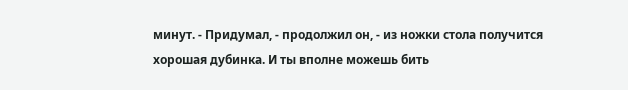минут. - Придумал, - продолжил он, - из ножки стола получится хорошая дубинка. И ты вполне можешь бить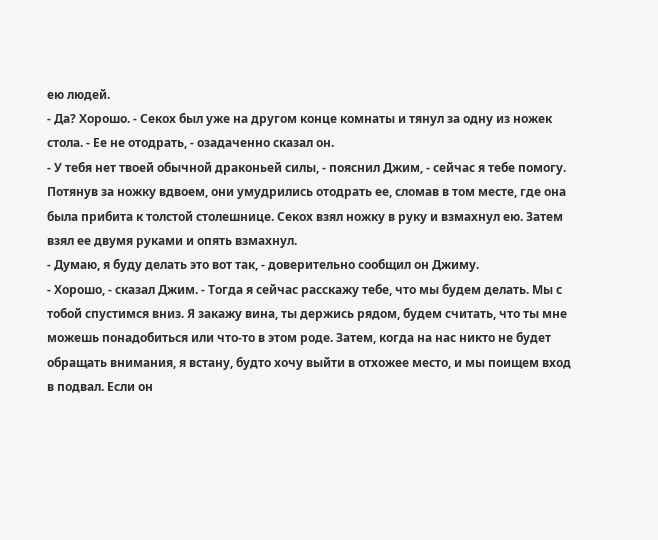ею людей.
- Да? Хорошо. - Секох был уже на другом конце комнаты и тянул за одну из ножек стола. - Ее не отодрать, - озадаченно сказал он.
- У тебя нет твоей обычной драконьей силы, - пояснил Джим, - сейчас я тебе помогу.
Потянув за ножку вдвоем, они умудрились отодрать ее, сломав в том месте, где она была прибита к толстой столешнице. Секох взял ножку в руку и взмахнул ею. Затем взял ее двумя руками и опять взмахнул.
- Думаю, я буду делать это вот так, - доверительно сообщил он Джиму.
- Хорошо, - сказал Джим. - Тогда я сейчас расскажу тебе, что мы будем делать. Мы с тобой спустимся вниз. Я закажу вина, ты держись рядом, будем считать, что ты мне можешь понадобиться или что-то в этом роде. Затем, когда на нас никто не будет обращать внимания, я встану, будто хочу выйти в отхожее место, и мы поищем вход в подвал. Если он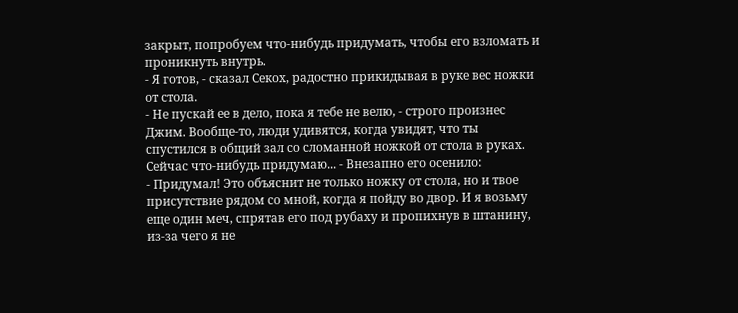закрыт, попробуем что-нибудь придумать, чтобы его взломать и проникнуть внутрь.
- Я готов, - сказал Секох, радостно прикидывая в руке вес ножки от стола.
- Не пускай ее в дело, пока я тебе не велю, - строго произнес Джим. Вообще-то, люди удивятся, когда увидят, что ты спустился в общий зал со сломанной ножкой от стола в руках. Сейчас что-нибудь придумаю... - Внезапно его осенило:
- Придумал! Это объяснит не только ножку от стола, но и твое присутствие рядом со мной, когда я пойду во двор. И я возьму еще один меч, спрятав его под рубаху и пропихнув в штанину, из-за чего я не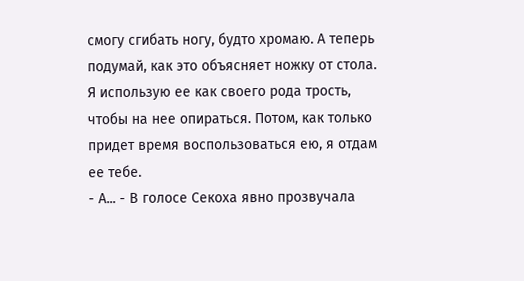смогу сгибать ногу, будто хромаю. А теперь подумай, как это объясняет ножку от стола. Я использую ее как своего рода трость, чтобы на нее опираться. Потом, как только придет время воспользоваться ею, я отдам ее тебе.
- А... - В голосе Секоха явно прозвучала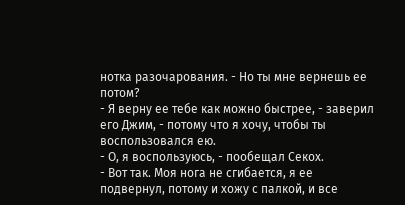нотка разочарования. - Но ты мне вернешь ее потом?
- Я верну ее тебе как можно быстрее, - заверил его Джим, - потому что я хочу, чтобы ты воспользовался ею.
- О, я воспользуюсь, - пообещал Секох.
- Вот так. Моя нога не сгибается, я ее подвернул, потому и хожу с палкой, и все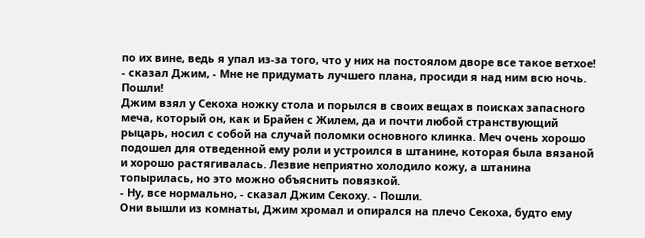по их вине, ведь я упал из-за того, что у них на постоялом дворе все такое ветхое! - сказал Джим, - Мне не придумать лучшего плана, просиди я над ним всю ночь. Пошли!
Джим взял у Секоха ножку стола и порылся в своих вещах в поисках запасного меча, который он, как и Брайен с Жилем, да и почти любой странствующий рыцарь, носил с собой на случай поломки основного клинка. Меч очень хорошо подошел для отведенной ему роли и устроился в штанине, которая была вязаной и хорошо растягивалась. Лезвие неприятно холодило кожу, а штанина топырилась, но это можно объяснить повязкой.
- Ну, все нормально, - сказал Джим Секоху. - Пошли.
Они вышли из комнаты, Джим хромал и опирался на плечо Секоха, будто ему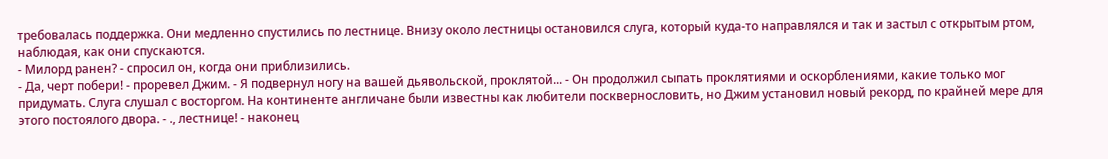требовалась поддержка. Они медленно спустились по лестнице. Внизу около лестницы остановился слуга, который куда-то направлялся и так и застыл с открытым ртом, наблюдая, как они спускаются.
- Милорд ранен? - спросил он, когда они приблизились.
- Да, черт побери! - проревел Джим. - Я подвернул ногу на вашей дьявольской, проклятой... - Он продолжил сыпать проклятиями и оскорблениями, какие только мог придумать. Слуга слушал с восторгом. На континенте англичане были известны как любители посквернословить, но Джим установил новый рекорд, по крайней мере для этого постоялого двора. - ., лестнице! - наконец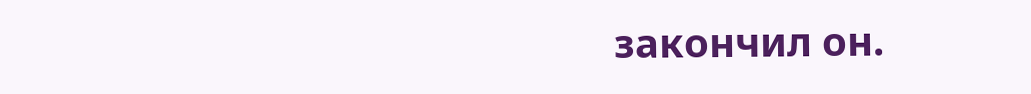закончил он.